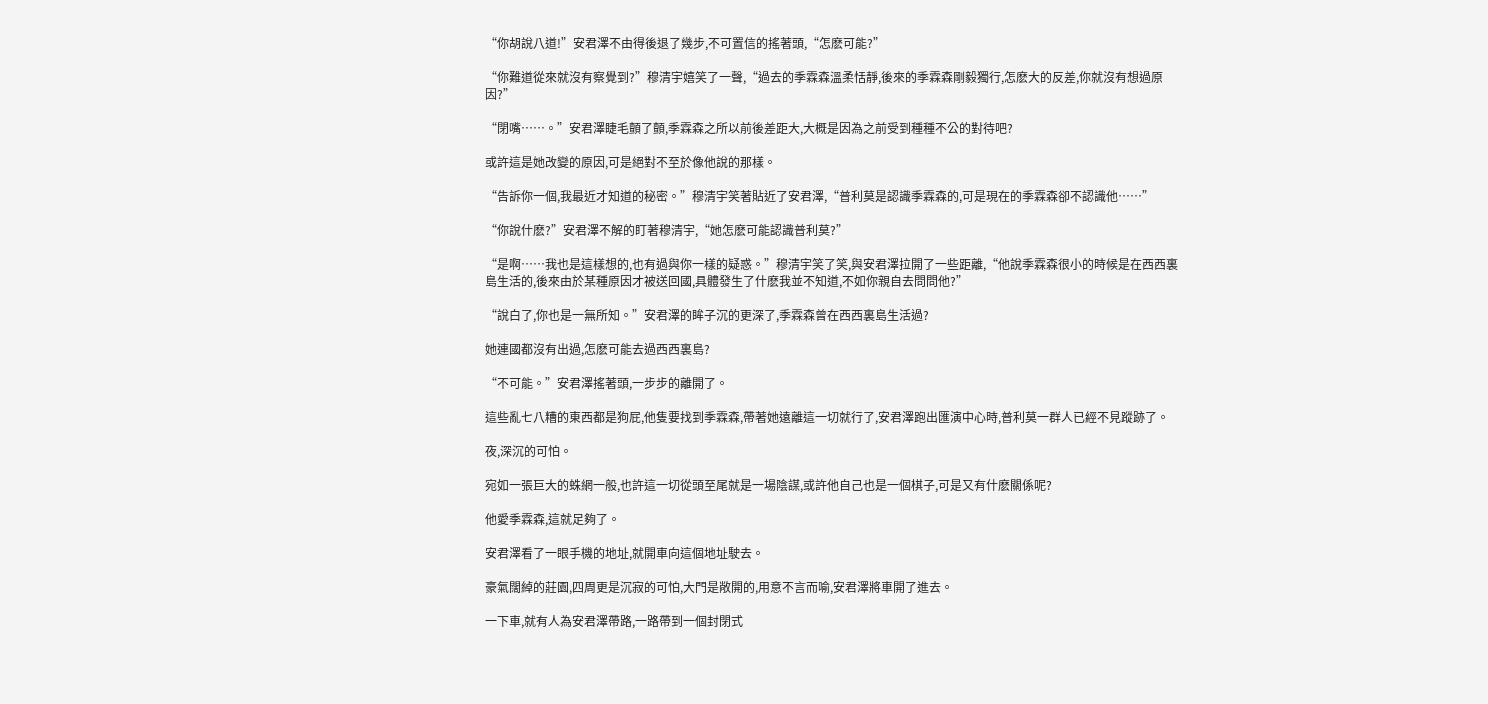“你胡說八道!”安君澤不由得後退了幾步,不可置信的搖著頭,“怎麽可能?”

“你難道從來就沒有察覺到?”穆清宇嬉笑了一聲,“過去的季霖森溫柔恬靜,後來的季霖森剛毅獨行,怎麽大的反差,你就沒有想過原因?”

“閉嘴……。”安君澤睫毛顫了顫,季霖森之所以前後差距大,大概是因為之前受到種種不公的對待吧?

或許這是她改變的原因,可是絕對不至於像他說的那樣。

“告訴你一個,我最近才知道的秘密。”穆清宇笑著貼近了安君澤,“普利莫是認識季霖森的,可是現在的季霖森卻不認識他……”

“你說什麽?”安君澤不解的盯著穆清宇,“她怎麽可能認識普利莫?”

“是啊……我也是這樣想的,也有過與你一樣的疑惑。”穆清宇笑了笑,與安君澤拉開了一些距離,“他說季霖森很小的時候是在西西裏島生活的,後來由於某種原因才被送回國,具體發生了什麽我並不知道,不如你親自去問問他?”

“說白了,你也是一無所知。”安君澤的眸子沉的更深了,季霖森曾在西西裏島生活過?

她連國都沒有出過,怎麽可能去過西西裏島?

“不可能。”安君澤搖著頭,一步步的離開了。

這些亂七八糟的東西都是狗屁,他隻要找到季霖森,帶著她遠離這一切就行了,安君澤跑出匯演中心時,普利莫一群人已經不見蹤跡了。

夜,深沉的可怕。

宛如一張巨大的蛛網一般,也許這一切從頭至尾就是一場陰謀,或許他自己也是一個棋子,可是又有什麽關係呢?

他愛季霖森,這就足夠了。

安君澤看了一眼手機的地址,就開車向這個地址駛去。

豪氣闊綽的莊園,四周更是沉寂的可怕,大門是敞開的,用意不言而喻,安君澤將車開了進去。

一下車,就有人為安君澤帶路,一路帶到一個封閉式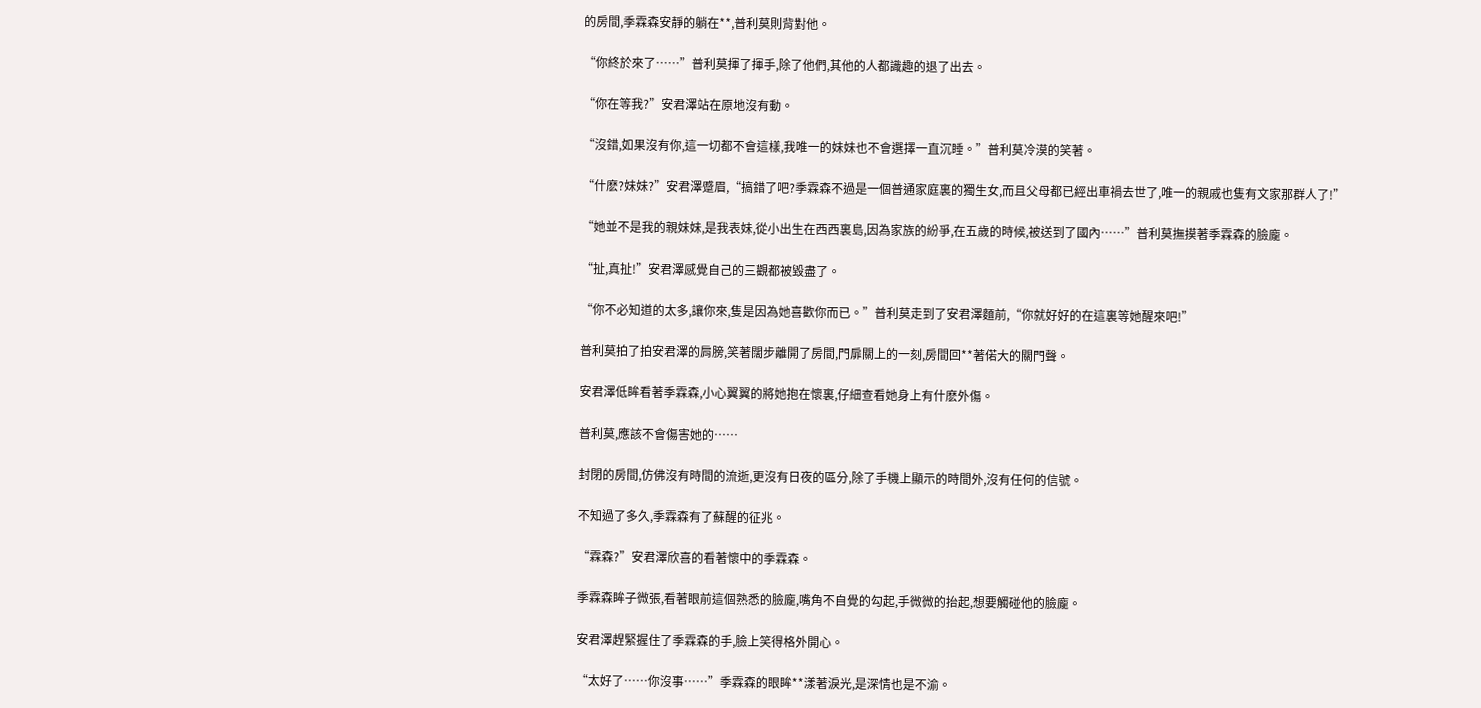的房間,季霖森安靜的躺在**,普利莫則背對他。

“你終於來了……”普利莫揮了揮手,除了他們,其他的人都識趣的退了出去。

“你在等我?”安君澤站在原地沒有動。

“沒錯,如果沒有你,這一切都不會這樣,我唯一的妹妹也不會選擇一直沉睡。”普利莫冷漠的笑著。

“什麽?妹妹?”安君澤蹙眉,“搞錯了吧?季霖森不過是一個普通家庭裏的獨生女,而且父母都已經出車禍去世了,唯一的親戚也隻有文家那群人了!”

“她並不是我的親妹妹,是我表妹,從小出生在西西裏島,因為家族的紛爭,在五歲的時候,被送到了國內……”普利莫撫摸著季霖森的臉龐。

“扯,真扯!”安君澤感覺自己的三觀都被毀盡了。

“你不必知道的太多,讓你來,隻是因為她喜歡你而已。”普利莫走到了安君澤麵前,“你就好好的在這裏等她醒來吧!”

普利莫拍了拍安君澤的肩膀,笑著闊步離開了房間,門扉關上的一刻,房間回**著偌大的關門聲。

安君澤低眸看著季霖森,小心翼翼的將她抱在懷裏,仔細查看她身上有什麽外傷。

普利莫,應該不會傷害她的……

封閉的房間,仿佛沒有時間的流逝,更沒有日夜的區分,除了手機上顯示的時間外,沒有任何的信號。

不知過了多久,季霖森有了蘇醒的征兆。

“霖森?”安君澤欣喜的看著懷中的季霖森。

季霖森眸子微張,看著眼前這個熟悉的臉龐,嘴角不自覺的勾起,手微微的抬起,想要觸碰他的臉龐。

安君澤趕緊握住了季霖森的手,臉上笑得格外開心。

“太好了……你沒事……”季霖森的眼眸**漾著淚光,是深情也是不渝。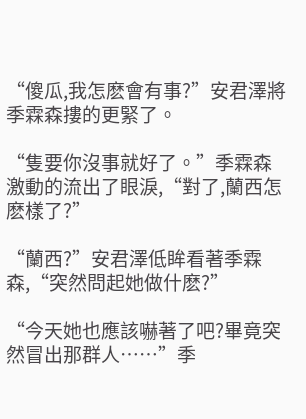“傻瓜,我怎麽會有事?”安君澤將季霖森摟的更緊了。

“隻要你沒事就好了。”季霖森激動的流出了眼淚,“對了,蘭西怎麽樣了?”

“蘭西?”安君澤低眸看著季霖森,“突然問起她做什麽?”

“今天她也應該嚇著了吧?畢竟突然冒出那群人……”季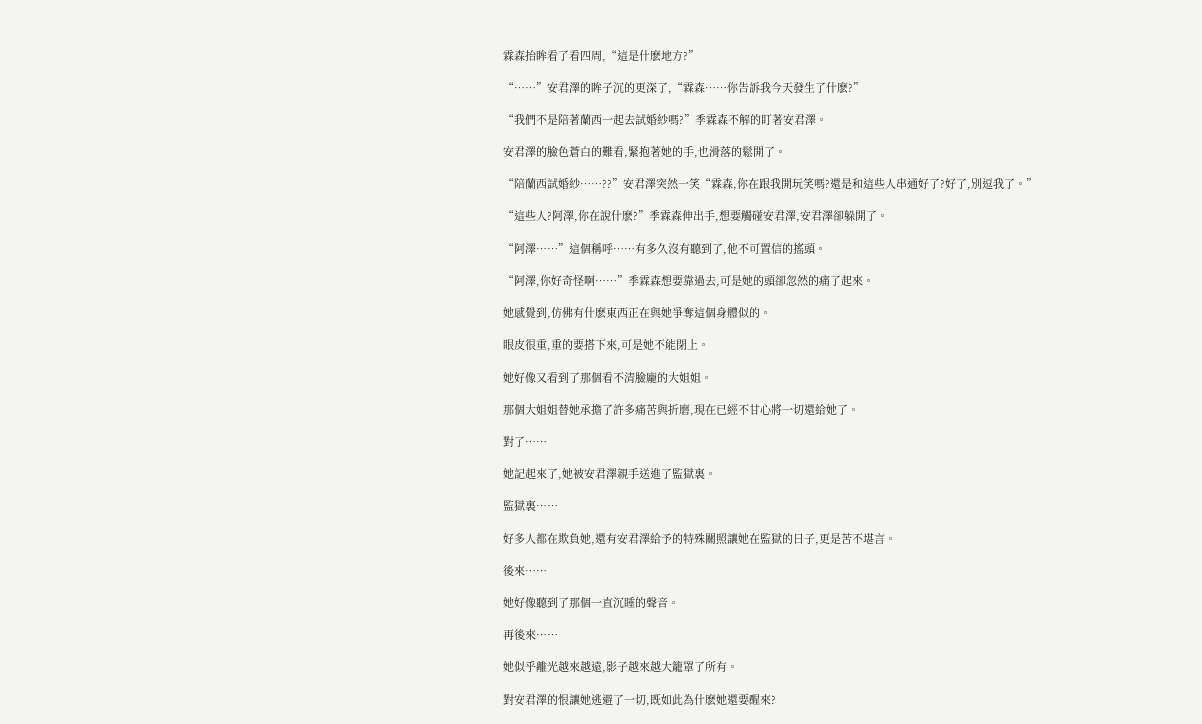霖森抬眸看了看四周,“這是什麽地方?”

“……”安君澤的眸子沉的更深了,“霖森……你告訴我今天發生了什麽?”

“我們不是陪著蘭西一起去試婚紗嗎?”季霖森不解的盯著安君澤。

安君澤的臉色蒼白的難看,緊抱著她的手,也滑落的鬆開了。

“陪蘭西試婚紗……??”安君澤突然一笑“霖森,你在跟我開玩笑嗎?還是和這些人串通好了?好了,別逗我了。”

“這些人?阿澤,你在說什麽?”季霖森伸出手,想要觸碰安君澤,安君澤卻躲開了。

“阿澤……”這個稱呼……有多久沒有聽到了,他不可置信的搖頭。

“阿澤,你好奇怪啊……”季霖森想要靠過去,可是她的頭卻忽然的痛了起來。

她感覺到,仿佛有什麽東西正在與她爭奪這個身體似的。

眼皮很重,重的要搭下來,可是她不能閉上。

她好像又看到了那個看不清臉龐的大姐姐。

那個大姐姐替她承擔了許多痛苦與折磨,現在已經不甘心將一切還給她了。

對了……

她記起來了,她被安君澤親手送進了監獄裏。

監獄裏……

好多人都在欺負她,還有安君澤給予的特殊關照讓她在監獄的日子,更是苦不堪言。

後來……

她好像聽到了那個一直沉睡的聲音。

再後來……

她似乎離光越來越遠,影子越來越大籠罩了所有。

對安君澤的恨讓她逃避了一切,既如此為什麽她還要醒來?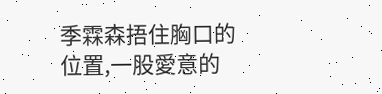季霖森捂住胸口的位置,一股愛意的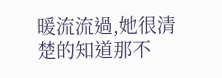暖流流過,她很清楚的知道那不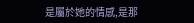是屬於她的情感,是那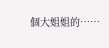個大姐姐的……